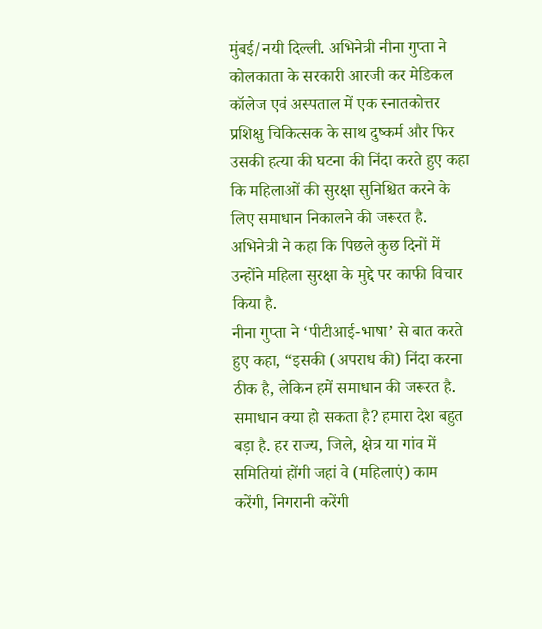मुंबई/नयी दिल्ली. अभिनेत्री नीना गुप्ता ने कोलकाता के सरकारी आरजी कर मेडिकल कॉलेज एवं अस्पताल में एक स्नातकोत्तर प्रशिक्षु चिकित्सक के साथ दुष्कर्म और फिर उसकी हत्या की घटना की निंदा करते हुए कहा कि महिलाओं की सुरक्षा सुनिश्चित करने के लिए समाधान निकालने की जरूरत है. अभिनेत्री ने कहा कि पिछले कुछ दिनों में उन्होंने महिला सुरक्षा के मुद्दे पर काफी विचार किया है.
नीना गुप्ता ने ‘पीटीआई-भाषा’ से बात करते हुए कहा, “इसकी (अपराध की) निंदा करना ठीक है, लेकिन हमें समाधान की जरूरत है. समाधान क्या हो सकता है? हमारा देश बहुत बड़ा है. हर राज्य, जिले, क्षेत्र या गांव में समितियां होंगी जहां वे (महिलाएं) काम करेंगी, निगरानी करेंगी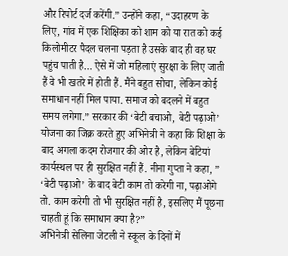और रिपोर्ट दर्ज करेंगी.” उन्होंने कहा, “उदाहरण के लिए, गांव में एक शिक्षिका को शाम को या रात को कई किलोमीटर पैदल चलना पड़ता है उसके बाद ही वह घर पहुंच पाती है… ऐसे में जो महिलाएं सुरक्षा के लिए जाती हैं वे भी खतरे में होती हैं. मैंने बहुत सोचा, लेकिन कोई समाधान नहीं मिल पाया. समाज को बदलने में बहुत समय लगेगा.” सरकार की ‘बेटी बचाओ, बेटी पढ़ाओ’ योजना का जिक्र करते हुए अभिनेत्री ने कहा कि शिक्षा के बाद अगला कदम रोजगार की ओर है, लेकिन बेटियां कार्यस्थल पर ही सुरक्षित नहीं हैं. नीना गुप्ता ने कहा, ” ‘बेटी पढ़ाओ’ के बाद बेटी काम तो करेगी ना, पढ़ाओगे तो. काम करेगी तो भी सुरक्षित नहीं है, इसलिए मैं पूछना चाहती हूं कि समाधान क्या है?”
अभिनेत्री सेलिना जेटली ने स्कूल के दिनों में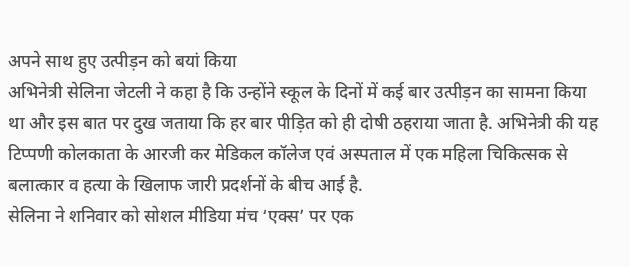अपने साथ हुए उत्पीड़न को बयां किया
अभिनेत्री सेलिना जेटली ने कहा है कि उन्होंने स्कूल के दिनों में कई बार उत्पीड़न का सामना किया था और इस बात पर दुख जताया कि हर बार पीड़ित को ही दोषी ठहराया जाता है. अभिनेत्री की यह टिप्पणी कोलकाता के आरजी कर मेडिकल कॉलेज एवं अस्पताल में एक महिला चिकित्सक से बलात्कार व हत्या के खिलाफ जारी प्रदर्शनों के बीच आई है.
सेलिना ने शनिवार को सोशल मीडिया मंच ‘एक्स’ पर एक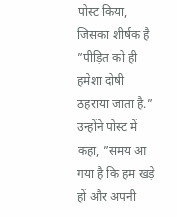पोस्ट किया, जिसका शीर्षक है ”पीड़ित को ही हमेशा दोषी ठहराया जाता है.” उन्होंने पोस्ट में कहा, ”समय आ गया है कि हम खड़े हों और अपनी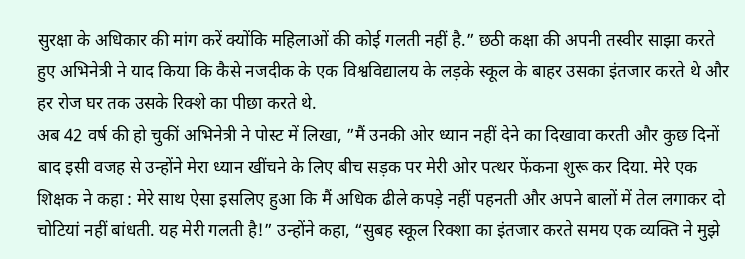सुरक्षा के अधिकार की मांग करें क्योंकि महिलाओं की कोई गलती नहीं है.” छठी कक्षा की अपनी तस्वीर साझा करते हुए अभिनेत्री ने याद किया कि कैसे नजदीक के एक विश्वविद्यालय के लड़के स्कूल के बाहर उसका इंतजार करते थे और हर रोज घर तक उसके रिक्शे का पीछा करते थे.
अब 42 वर्ष की हो चुकीं अभिनेत्री ने पोस्ट में लिखा, ”मैं उनकी ओर ध्यान नहीं देने का दिखावा करती और कुछ दिनों बाद इसी वजह से उन्होंने मेरा ध्यान खींचने के लिए बीच सड़क पर मेरी ओर पत्थर फेंकना शुरू कर दिया. मेरे एक शिक्षक ने कहा : मेरे साथ ऐसा इसलिए हुआ कि मैं अधिक ढीले कपड़े नहीं पहनती और अपने बालों में तेल लगाकर दो चोटियां नहीं बांधती. यह मेरी गलती है!” उन्होंने कहा, “सुबह स्कूल रिक्शा का इंतजार करते समय एक व्यक्ति ने मुझे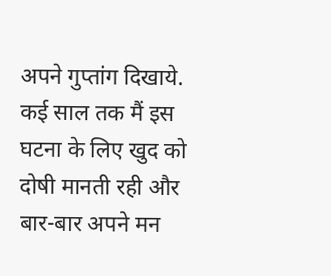अपने गुप्तांग दिखाये. कई साल तक मैं इस घटना के लिए खुद को दोषी मानती रही और बार-बार अपने मन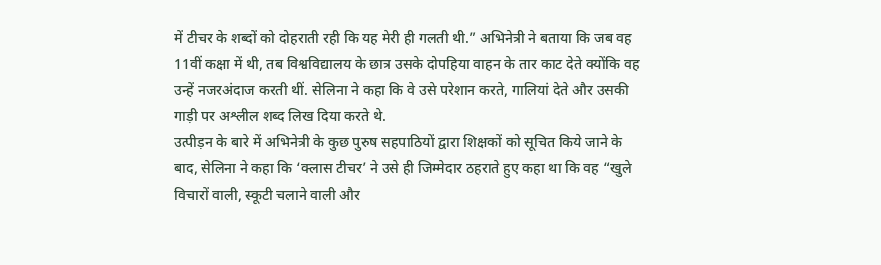में टीचर के शब्दों को दोहराती रही कि यह मेरी ही गलती थी.” अभिनेत्री ने बताया कि जब वह 11वीं कक्षा में थी, तब विश्वविद्यालय के छात्र उसके दोपहिया वाहन के तार काट देते क्योंकि वह उन्हें नजरअंदाज करती थीं. सेलिना ने कहा कि वे उसे परेशान करते, गालियां देते और उसकी गाड़ी पर अश्लील शब्द लिख दिया करते थे.
उत्पीड़न के बारे में अभिनेत्री के कुछ पुरुष सहपाठियों द्वारा शिक्षकों को सूचित किये जाने के बाद, सेलिना ने कहा कि ‘क्लास टीचर’ ने उसे ही जिम्मेदार ठहराते हुए कहा था कि वह “खुले विचारों वाली, स्कूटी चलाने वाली और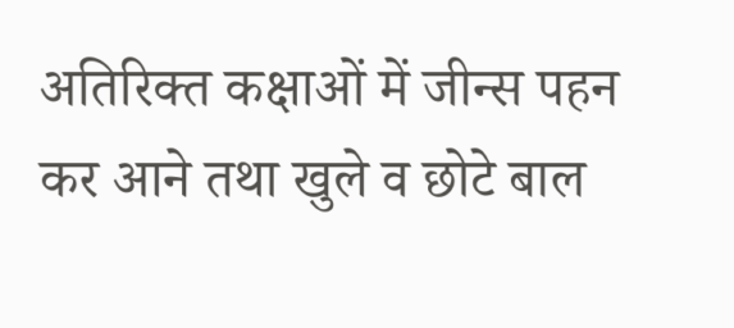अतिरिक्त कक्षाओं में जीन्स पहन कर आने तथा खुले व छोटे बाल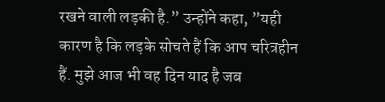रखने वाली लड़की है.” उन्होंने कहा, ”यही कारण है कि लड़के सोचते हैं कि आप चरित्रहीन हैं. मुझे आज भी वह दिन याद है जब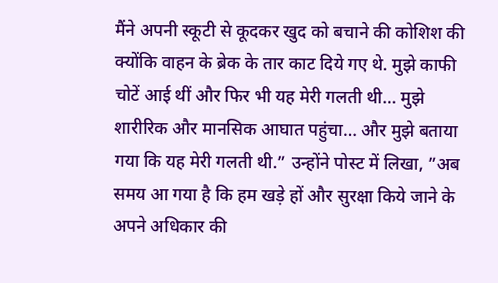मैंने अपनी स्कूटी से कूदकर खुद को बचाने की कोशिश की क्योंकि वाहन के ब्रेक के तार काट दिये गए थे. मुझे काफी चोटें आई थीं और फिर भी यह मेरी गलती थी… मुझे शारीरिक और मानसिक आघात पहुंचा… और मुझे बताया गया कि यह मेरी गलती थी.” उन्होंने पोस्ट में लिखा, ”अब समय आ गया है कि हम खड़े हों और सुरक्षा किये जाने के अपने अधिकार की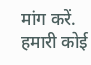मांग करें. हमारी कोई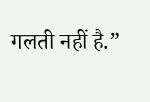गलती नहीं है.”